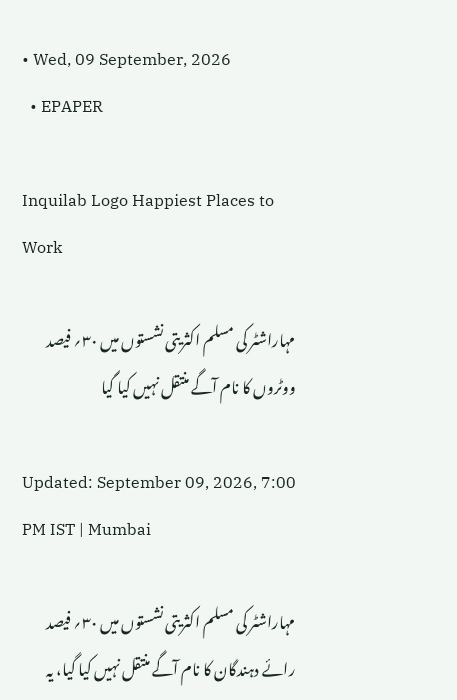• Wed, 09 September, 2026
  • EPAPER

Inquilab Logo Happiest Places to Work

مہاراشٹر کی مسلم اکثریتی نشستوں میں ۳۰؍ فیصد ووٹروں کا نام آگے منتقل نہیں کیا گیا

Updated: September 09, 2026, 7:00 PM IST | Mumbai

مہاراشٹر کی مسلم اکثریتی نشستوں میں ۳۰؍ فیصد رائے دہندگان کا نام آگے منتقل نہیں کیا گیا، یہ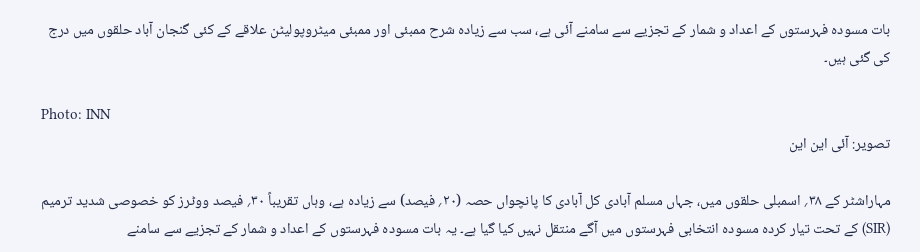بات مسودہ فہرستوں کے اعداد و شمار کے تجزیے سے سامنے آئی ہے، سب سے زیادہ شرح ممبئی اور ممبئی میٹروپولیٹن علاقے کے کئی گنجان آباد حلقوں میں درج کی گئی ہیں۔

Photo: INN
تصویر: آئی این این

مہاراشٹر کے ۳۸؍ اسمبلی حلقوں میں، جہاں مسلم آبادی کل آبادی کا پانچواں حصہ (۲۰؍ فیصد) سے زیادہ ہے، وہاں تقریباً ۳۰؍ فیصد ووٹرز کو خصوصی شدید ترمیم (SIR) کے تحت تیار کردہ مسودہ انتخابی فہرستوں میں آگے منتقل نہیں کیا گیا ہے۔ یہ بات مسودہ فہرستوں کے اعداد و شمار کے تجزیے سے سامنے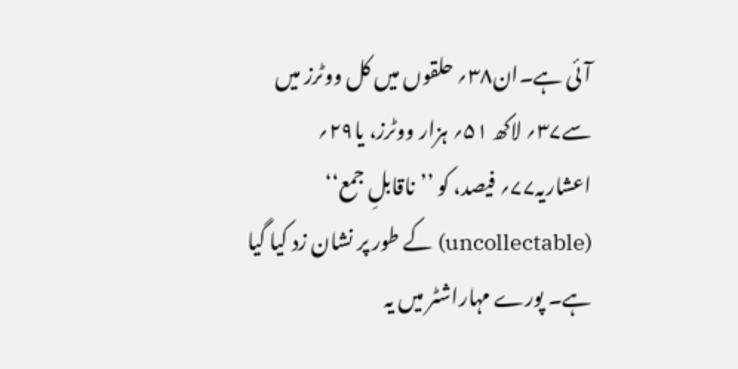آئی ہے۔ان۳۸؍ حلقوں میں کل ووٹرز میں سے۳۷؍ لاکھ ۵۱؍ ہزار ووٹرز، یا۲۹؍ اعشاریہ۷۷؍ فیصد، کو ’’ناقابلِ جمع‘‘ (uncollectable) کے طور پر نشان زد کیا گیا ہے۔ پورے مہاراشٹر میں یہ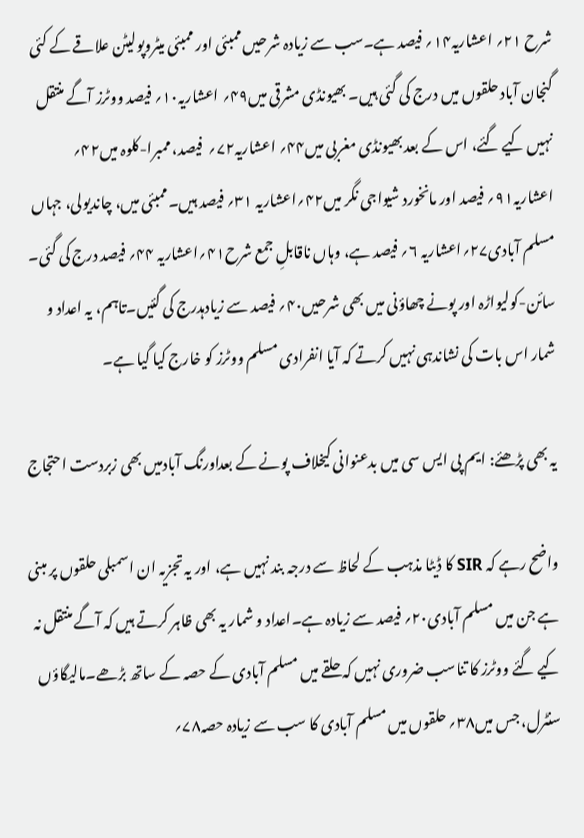شرح ۲۱؍ اعشاریہ۱۴؍ فیصد ہے۔سب سے زیادہ شرحیں ممبئی اور ممبئی میٹروپولیٹن علاقے کے کئی گنجان آباد حلقوں میں درج کی گئی ہیں۔ بھیونڈی مشرقی میں۴۹؍ اعشاریہ۱۰؍ فیصد ووٹرز آگے منتقل نہیں کیے گئے، اس کے بعد بھیونڈی مغربی میں۴۴؍ اعشاریہ۷۲؍  فیصد، ممبرا-کلوہ میں۴۲؍ اعشاریہ۹۱؍ فیصد اور مانخورد شیواجی نگر میں۴۲؍اعشاریہ ۳۱؍ فیصد ہیں۔ممبئی میں، چاندیولی، جہاں مسلم آبادی۲۷؍اعشاریہ ۶؍ فیصد ہے، وہاں ناقابلِ جمع شرح۴۱؍اعشاریہ ۴۴؍ فیصد درج کی گئی۔ سائن-کولیواڑہ اور پونے چھاؤنی میں بھی شرحیں۴۰؍ فیصد سے زیادہدرج کی گئیں۔تاہم، یہ اعداد و شمار اس بات کی نشاندہی نہیں کرتے کہ آیا انفرادی مسلم ووٹرز کو خارج کیا گیا ہے۔

یہ بھی پڑھئے: ایم پی ایس سی میں بدعنوانی کیخلاف پونے کے بعداورنگ آبادمیں بھی زبردست احتجاج

واضح رہے کہ SIR کا ڈیٹا مذہب کے لحاظ سے درجہ بند نہیں ہے، اور یہ تجزیہ ان اسمبلی حلقوں پر مبنی ہے جن میں مسلم آبادی۲۰؍ فیصد سے زیادہ ہے۔اعداد و شمار یہ بھی ظاہر کرتے ہیں کہ آگے منتقل نہ کیے گئے ووٹرز کا تناسب ضروری نہیں کہ حلقے میں مسلم آبادی کے حصہ کے ساتھ بڑھے۔مالیگاؤں سنٹرل، جس میں۳۸؍ حلقوں میں مسلم آبادی کا سب سے زیادہ حصہ۷۸؍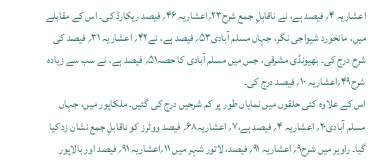اعشاریہ ۴؍ فیصد ہے، نے ناقابلِ جمع شرح۲۳؍اعشاریہ ۴۶؍ فیصد ریکارڈ کی۔ اس کے مقابلے میں، مانخورد شیواجی نگر، جہاں مسلم آبادی۵۳؍ فیصد ہے، نے۴۲؍ اعشاریہ ۳۱؍ فیصد کی شرح درج کی۔ بھیونڈی مشرقی، جس میں مسلم آبادی کا حصہ۵۱؍ فیصد ہے، نے سب سے زیادہ شرح۴۹؍اعشاریہ ۱۰؍ فیصد درج کی۔
اس کے علاوہ کئی حلقوں میں نمایاں طور پر کم شرحیں درج کی گئیں۔ ملکاپور میں، جہاں مسلم آبادی۲۰؍ اعشاریہ ۴؍ فیصد ہے،۷؍ اعشاریہ۶۸؍ فیصد ووٹرز کو ناقابلِ جمع نشان زد کیا گیا۔ راویر میں شرح۹؍ اعشاریہ ۹۱؍ فیصد، لاتور شہر میں ۱۱؍اعشاریہ ۹۱؍ فیصد اور بالاپور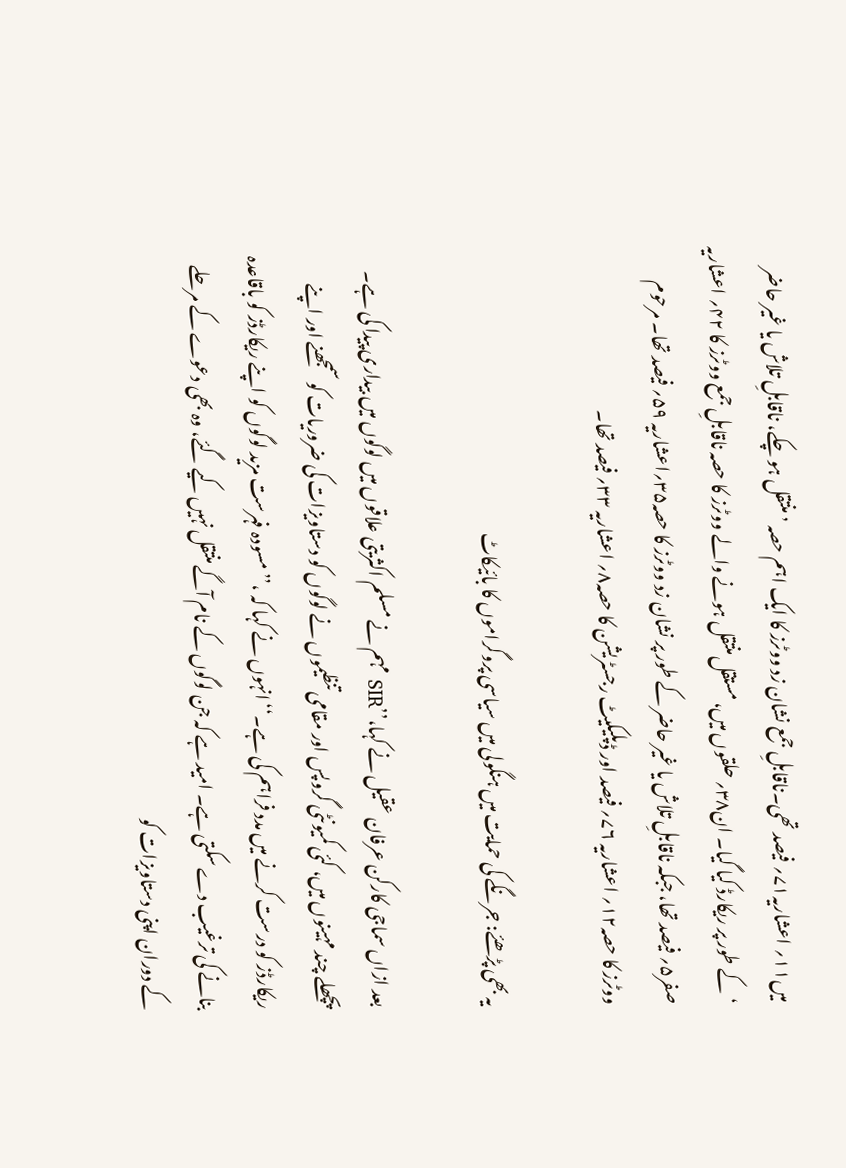میں۱۱؍ اعشاریہ۷۱؍ فیصد تھی۔ناقابلِ جمع نشان زد ووٹرز کا ایک اہم حصہ ’منتقل ہو چکے، ناقابلِ تلاش یا غیر حاضر ‘کے طور پر ریکارڈ کیا گیا۔ ان۳۸؍ حلقوں میں، مستقل منتقل ہونے والے ووٹرز کا حصہ ناقابلِ جمع ووٹرز کا ۴۲؍ اعشاریہ صفر۵؍ فیصد تھا، جبکہ ناقابلِ تلاش یا غیر حاضر کے طور پر نشان زد ووٹرز کا حصہ۳۵؍اعشاریہ ۵۹؍ فیصد تھا۔ مرحوم ووٹرز کا حصہ۱۲؍ اعشاریہ ۷۶؍ فیصد اور ڈپلیکیٹ رجسٹریشن کا حصہ۸؍ اعشاریہ ۳۳؍ فیصد تھا۔

یہ بھی پڑھئے: جرنگے کی حمایت میں ہنگولی میں سیاسی پروگراموں کا بائیکاٹ

بعد ازاں سماجی کارکن عرفان عقیل نے کہا،’’SIR مہم نے مسلم اکثریتی علاقوں میں لوگوں میں بیداری پیدا کی ہے۔ پچھلے چند مہینوں میں، کئی کمیونٹی گروپس اور مقامی تنظیموں نے لوگوں کو دستاویزات کی ضروریات کو سمجھنے اور اپنے ریکارڈز کو درست کرنے میں مدد فراہم کی ہے۔‘‘انہوں نے کہا کہ ،’’مسودہ فہرست مزید لوگوں کو اپنے ریکارڈز کو باقاعدہ بنانے کی ترغیب دے سکتی ہے۔ امید ہے کہ جن لوگوں کے نام آگے منتقل نہیں کیے گئے، وہ بھی دعوے کے مرحلے کے دوران اپنی دستاویزات کو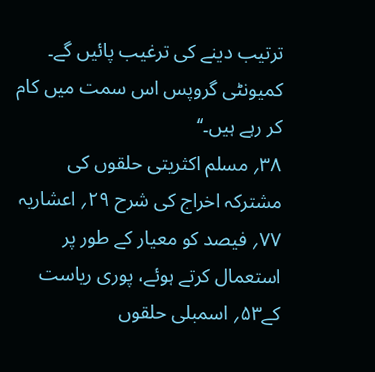ترتیب دینے کی ترغیب پائیں گے۔ کمیونٹی گروپس اس سمت میں کام کر رہے ہیں۔‘‘
۳۸؍ مسلم اکثریتی حلقوں کی مشترکہ اخراج کی شرح ۲۹؍ اعشاریہ ۷۷؍ فیصد کو معیار کے طور پر استعمال کرتے ہوئے، پوری ریاست کے۵۳؍ اسمبلی حلقوں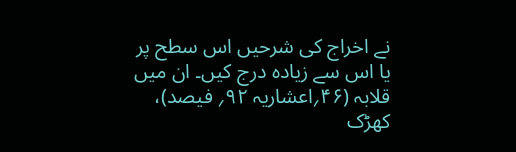نے اخراج کی شرحیں اس سطح پر یا اس سے زیادہ درج کیں۔ ان میں قلابہ (۴۶؍اعشاریہ ۹۲؍ فیصد)، کھڑک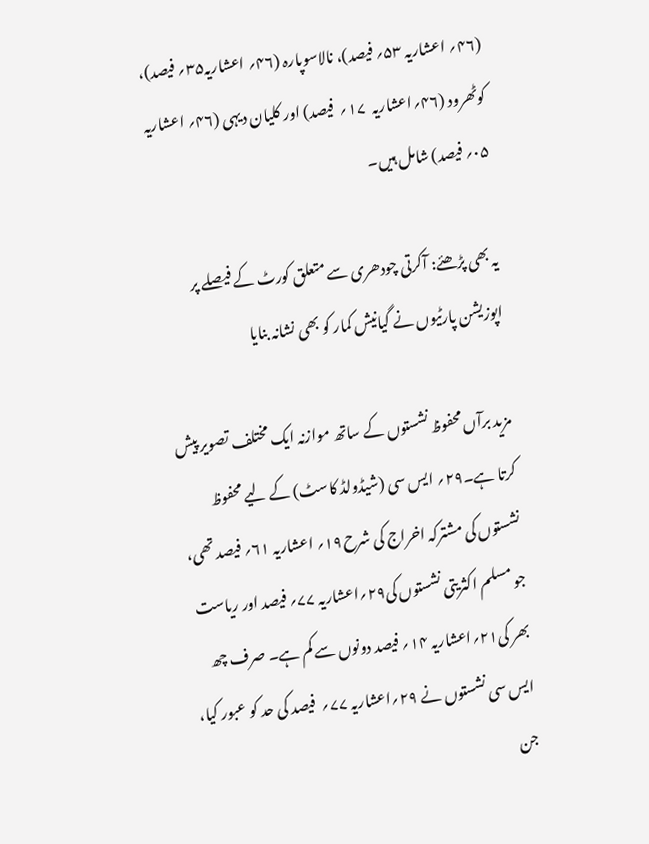(۴۶؍ اعشاریہ ۵۳؍ فیصد)، نالاسوپارہ (۴۶؍ اعشاریہ۳۵؍ فیصد)، کوٹھرود (۴۶؍اعشاریہ  ۱۷؍  فیصد) اور کلیان دیہی (۴۶؍ اعشاریہ ۰۵؍ فیصد) شامل ہیں۔

یہ بھی پڑھئے: آکرتی چودھری سے متعلق کورٹ کے فیصلے پر اپوزیشن پارٹیوں نے گیانیش کمار کو بھی نشانہ بنایا

مزید برآں محفوظ نشستوں کے ساتھ موازنہ ایک مختلف تصویر پیش کرتا ہے۔۲۹؍ ایس سی (شیڈولڈ کاسٹ) کے لیے محفوظ نشستوں کی مشترکہ اخراج کی شرح۱۹؍ اعشاریہ ۶۱؍ فیصد تھی، جو مسلم اکثریتی نشستوں کی۲۹؍اعشاریہ ۷۷؍ فیصد اور ریاست بھر کی۲۱؍اعشاریہ ۱۴؍ فیصد دونوں سے کم ہے۔ صرف چھ ایس سی نشستوں نے ۲۹؍اعشاریہ ۷۷؍  فیصد کی حد کو عبور کیا، جن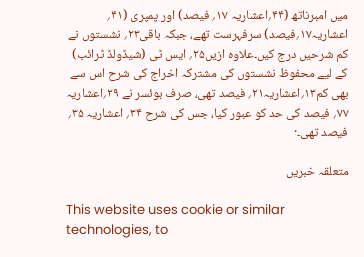میں امبرناتھ (۴۴؍اعشاریہ ۱۷؍ فیصد) اور پمپری (۴۱؍ اعشاریہ۱۷؍فیصد) سرفہرست تھے، جبکہ باقی۲۳؍ نشستوں نے کم شرحیں درج کیں۔علاوہ ازیں۲۵؍ ایس ٹی (شیڈولڈ ٹرائب) کے لیے محفوظ نشستوں کی مشترکہ اخراج کی شرح اس سے بھی کم۱۳؍اعشاریہ۲۱؍ فیصد تھی، صرف بوئسر نے ۲۹؍اعشاریہ ۷۷؍ فیصد کی حد کو عبور کیا، جس کی شرح ۳۴؍ اعشاریہ ۳۵؍ فیصد تھی۔·

متعلقہ خبریں

This website uses cookie or similar technologies, to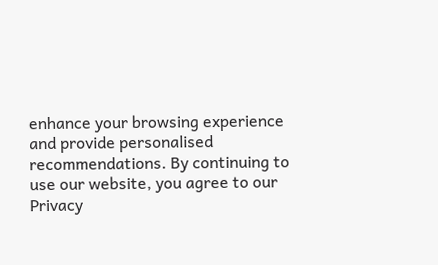enhance your browsing experience and provide personalised recommendations. By continuing to use our website, you agree to our Privacy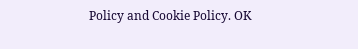Policy and Cookie Policy. OK